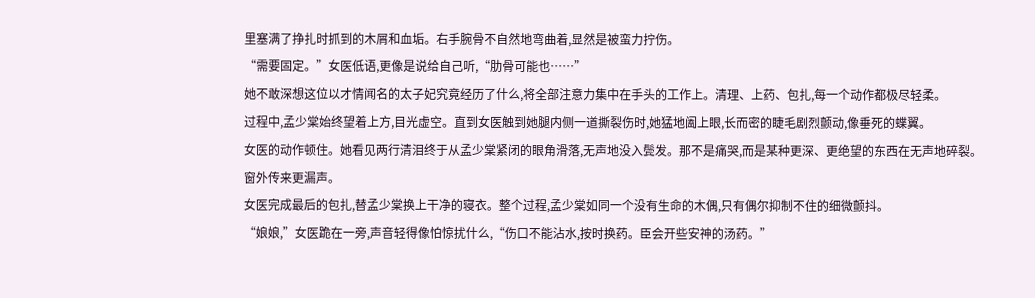里塞满了挣扎时抓到的木屑和血垢。右手腕骨不自然地弯曲着,显然是被蛮力拧伤。
“需要固定。”女医低语,更像是说给自己听,“肋骨可能也……”
她不敢深想这位以才情闻名的太子妃究竟经历了什么,将全部注意力集中在手头的工作上。清理、上药、包扎,每一个动作都极尽轻柔。
过程中,孟少棠始终望着上方,目光虚空。直到女医触到她腿内侧一道撕裂伤时,她猛地阖上眼,长而密的睫毛剧烈颤动,像垂死的蝶翼。
女医的动作顿住。她看见两行清泪终于从孟少棠紧闭的眼角滑落,无声地没入鬓发。那不是痛哭,而是某种更深、更绝望的东西在无声地碎裂。
窗外传来更漏声。
女医完成最后的包扎,替孟少棠换上干净的寝衣。整个过程,孟少棠如同一个没有生命的木偶,只有偶尔抑制不住的细微颤抖。
“娘娘,”女医跪在一旁,声音轻得像怕惊扰什么,“伤口不能沾水,按时换药。臣会开些安神的汤药。”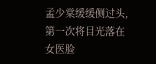孟少棠缓缓侧过头,第一次将目光落在女医脸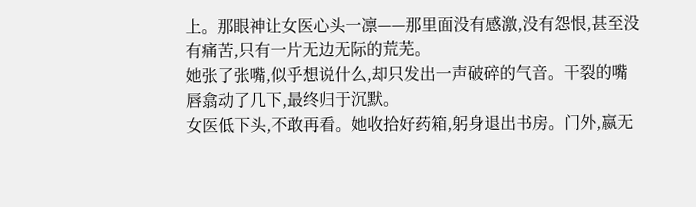上。那眼神让女医心头一凛——那里面没有感激,没有怨恨,甚至没有痛苦,只有一片无边无际的荒芜。
她张了张嘴,似乎想说什么,却只发出一声破碎的气音。干裂的嘴唇翕动了几下,最终归于沉默。
女医低下头,不敢再看。她收拾好药箱,躬身退出书房。门外,嬴无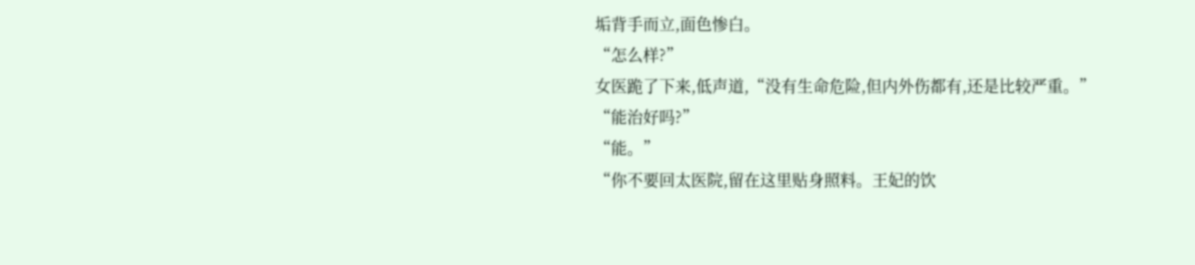垢背手而立,面色惨白。
“怎么样?”
女医跪了下来,低声道,“没有生命危险,但内外伤都有,还是比较严重。”
“能治好吗?”
“能。”
“你不要回太医院,留在这里贴身照料。王妃的饮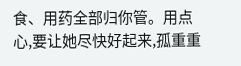食、用药全部归你管。用点心,要让她尽快好起来,孤重重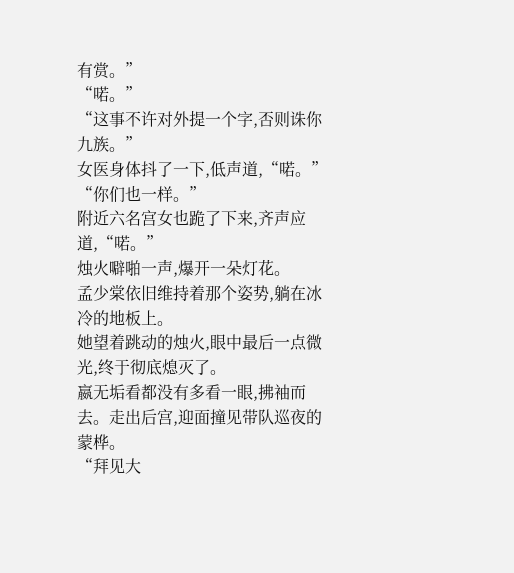有赏。”
“喏。”
“这事不许对外提一个字,否则诛你九族。”
女医身体抖了一下,低声道,“喏。”
“你们也一样。”
附近六名宫女也跪了下来,齐声应道,“喏。”
烛火噼啪一声,爆开一朵灯花。
孟少棠依旧维持着那个姿势,躺在冰冷的地板上。
她望着跳动的烛火,眼中最后一点微光,终于彻底熄灭了。
嬴无垢看都没有多看一眼,拂袖而去。走出后宫,迎面撞见带队巡夜的蒙桦。
“拜见大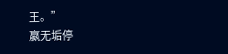王。”
嬴无垢停